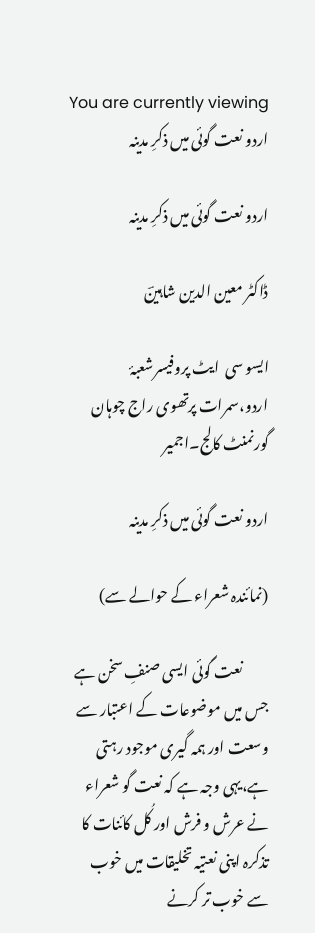You are currently viewing اردو نعت گوئی میں ذکرِ مدینہ

اردو نعت گوئی میں ذکرِ مدینہ

ڈاکٹر معین الدین شاہینؔ

ایسو سی  ایٹ پروفیسرشعبۂ اردو،سمرات پرتھوی راج چوہان گورنمنٹ کالج۔اجمیر

اردو نعت گوئی میں ذکرِ مدینہ

(نمائندہ شعراء کے حوالے سے)

         نعت گوئی ایسی صنفِ سخن ہے جس میں موضوعات کے اعتبار سے وسعت اور ہمہ گیری موجود رہتی ہے،یہی وجہ ہے کہ نعت گو شعراء نے عرش و فرش اور کُل کائنات کا تذکرہ اپنی نعتیہ تخلیقات میں خوب سے خوب تر کرنے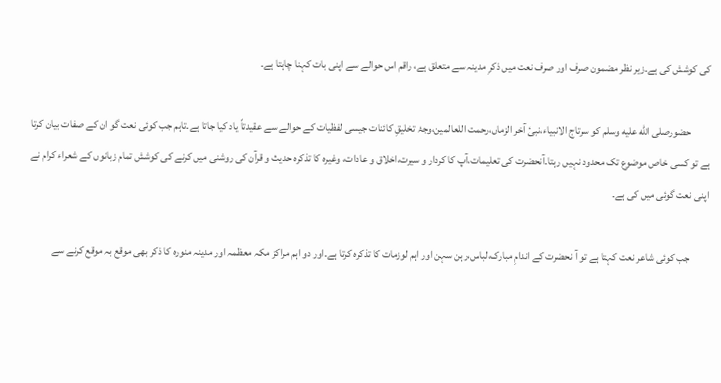کی کوشش کی ہے۔زیر نظر مضمون صرف اور صرف نعت میں ذکرِ مدینہ سے متعلق ہے، راقم اس حوالے سے اپنی بات کہنا چاہتا ہے۔

         حضورصلى الله عليه وسلم کو سرتاج الانبیاء،نبیٔ آخر الزماں،رحمت اللعالمین،وجۂ تخلیقِ کائنات جیسی لفظیات کے حوالے سے عقیدتاً یاد کیا جاتا ہے۔تاہم جب کوئی نعت گو ان کے صفات بیان کرتا ہے تو کسی خاص موضوع تک محدود نہیں رہتا۔آنحضرت کی تعلیمات،آپ کا کردار و سیرت،اخلاق و عادات، وغیرہ کا تذکرہ حدیث و قرآن کی روشنی میں کرنے کی کوشش تمام زبانوں کے شعراء کرام نے اپنی نعت گوئی میں کی ہے۔

         جب کوئی شاعر نعت کہتا ہے تو آ نحضرت کے اندامِ مبارک،لباس،رہن سہن اور اہم لوزمات کا تذکرہ کرتا ہے۔اور دو اہم مراکز مکہ معظمہ اور مدینہ منورہ کا ذکر بھی موقع بہ موقع کرنے سے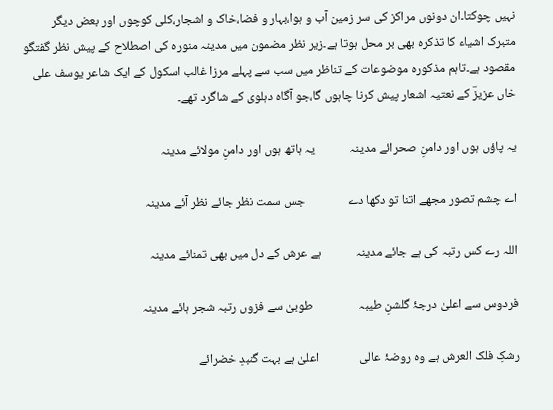نہیں چوکتا۔ان دونوں مراکز کی سر زمین آب و ہوا،بہار و فضا،خاک و اشجار،کلی کوچوں اور بعض دیگر متبرک اشیاء کا تذکرہ بھی بر محل ہوتا ہے۔زیر نظر مضمون میں مدینہ منورہ کی اصطلاح کے پیش نظر گفتگو مقصود ہے۔تاہم مذکورہ موضوعات کے تناظر میں سب سے پہلے مرزا غالب اسکول کے ایک شاعر یوسف علی خاں عزیزؔ کے نعتیہ اشعار پیش کرنا چاہوں گا،جو آگاہ دہلوی کے شاگرد تھے۔

یہ پاؤں ہوں اور دامنِ صحرائے مدینہ            یہ ہاتھ ہوں اور دامنِ مولائے مدینہ

اے چشم تصور مجھے اتنا تو دکھا دے               جس سمت نظر جائے نظر آئے مدینہ

اللہ رے کس رتبہ کی ہے جائے مدینہ            ہے عرش کے دل میں بھی تمنائے مدینہ

فردوس سے اعلیٰ درجۂ گلشنِ طیبہ                طوبیٰ سے فزوں رتبہ شجر ہائے مدینہ

رشکِ فلک العرش ہے وہ روضۂ عالی              اعلیٰ ہے بہت گنبدِ خضرائے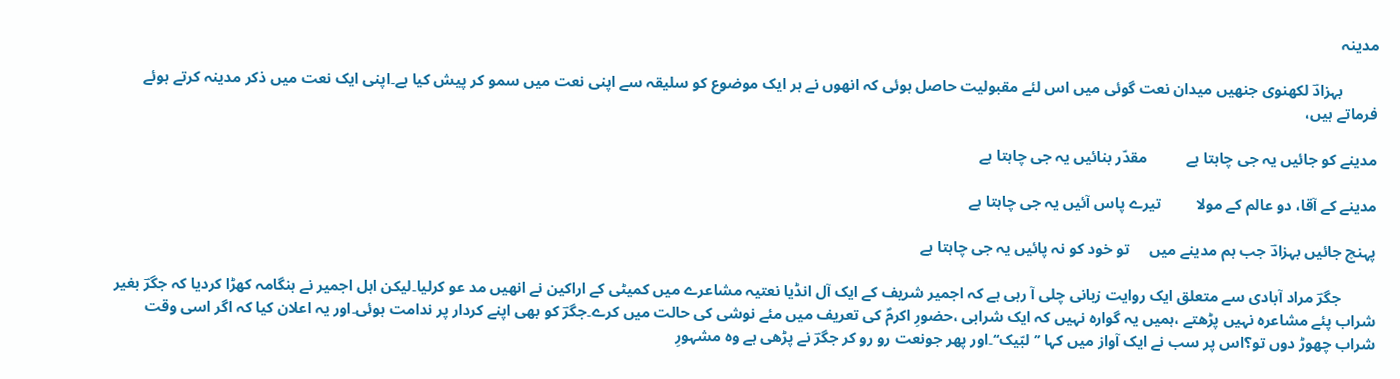مدینہ

         بہزادؔ لکھنوی جنھیں میدان نعت گوئی میں اس لئے مقبولیت حاصل ہوئی کہ انھوں نے ہر ایک موضوع کو سلیقہ سے اپنی نعت میں سمو کر پیش کیا ہے۔اپنی ایک نعت میں ذکر مدینہ کرتے ہوئے فرماتے ہیں،

مدینے کو جائیں یہ جی چاہتا ہے          مقدّر بنائیں یہ جی چاہتا ہے

مدینے کے آقا، دو عالم کے مولا         تیرے پاس آئیں یہ جی چاہتا ہے

پہنچ جائیں بہزادؔ جب ہم مدینے میں     تو خود کو نہ پائیں یہ جی چاہتا ہے

         جگرؔ مراد آبادی سے متعلق ایک روایت زبانی چلی آ رہی ہے کہ اجمیر شریف کے ایک آل انڈیا نعتیہ مشاعرے میں کمیٹی کے اراکین نے انھیں مد عو کرلیا۔لیکن اہل اجمیر نے ہنگامہ کھڑا کردیا کہ جگرؔ بغیر شراب پئے مشاعرہ نہیں پڑھتے ،ہمیں یہ گوارہ نہیں کہ ایک شرابی ،حضورِ اکرمؐ کی تعریف میں مئے نوشی کی حالت میں کرے۔جگرؔ کو بھی اپنے کردار پر ندامت ہوئی۔اور یہ اعلان کیا کہ اگر اسی وقت شراب چھوڑ دوں تو؟اس پر سب نے ایک آواز میں کہا ’’لبّیک‘‘۔اور پھر جونعت رو رو کر جگرؔ نے پڑھی ہے وہ مشہورِ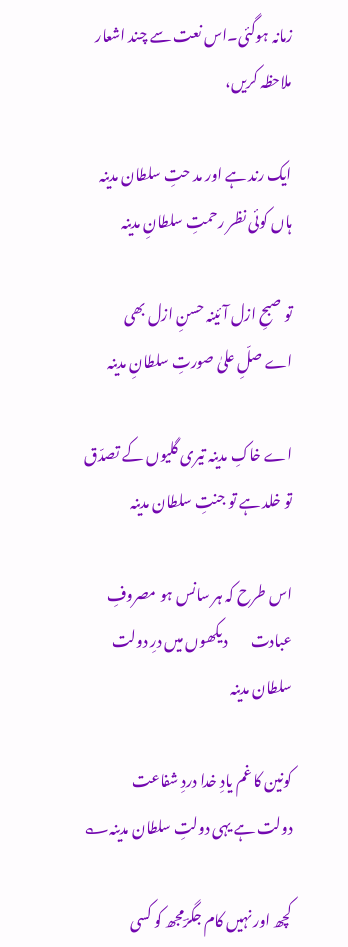زمانہ ہوگئی۔اس نعت سے چند اشعار ملاحظہ کریں،

ایک رند ہے اور مد حتِ سلطان مدینہ             ہاں کوئی نظر رحمتِ سلطانِ مدینہ

تو صبحِ ازل آئینہ حسنِ ازل بھی                   اے صلِّ علیٰ صورتِ سلطانِ مدینہ

اے خاکِ مدینہ تیری گلیوں کے تصدّق          تو خلد ہے تو جنتِ سلطان مدینہ

اس طرح کہ ہر سانس ہو مصروفِ عبادت        دیکھوں میں درِ دولت سلطان مدینہ

کونین کا غم یادِ خدا دردِ شفاعت                  دولت ہے یہی دولتِ سلطان مدینہ؎

کچھ اور نہیں کام جگرؔمجھ کو کسی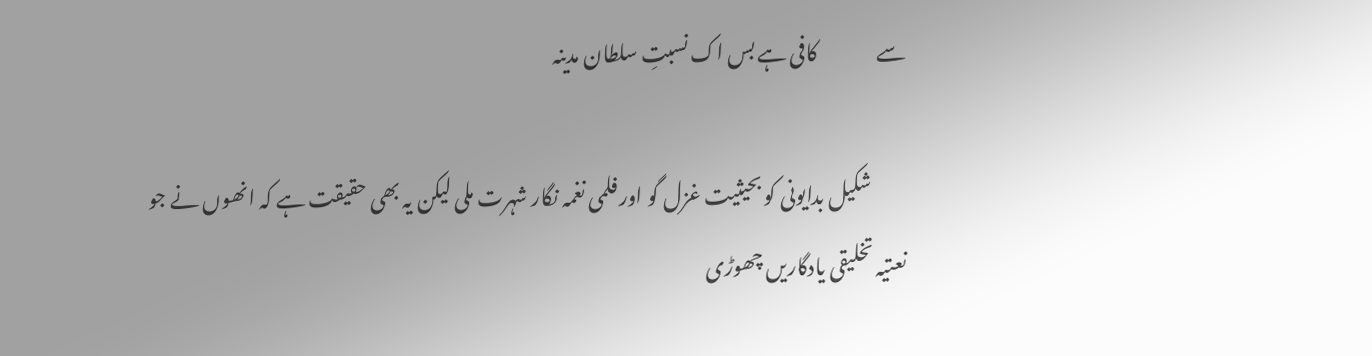سے               کافی ہے بس اک نسبتِ سلطان مدینہ

         شکیل بدایونی کو بحیثیت غزل گو اور فلمی نغمہ نگار شہرت ملی لیکن یہ بھی حقیقت ہے کہ انھوں نے جو نعتیہ تخلیقی یادگاریں چھوڑی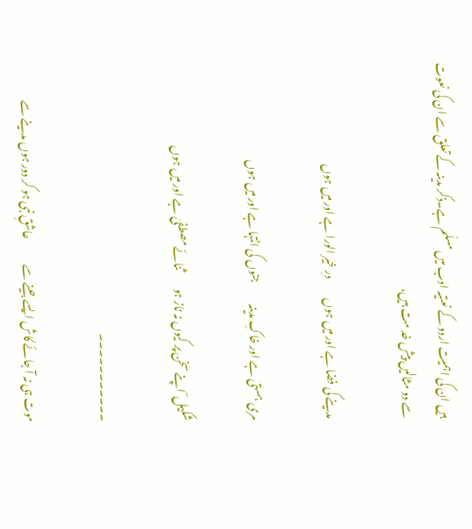ہیں ان کی اہمیت اردو کے نعتیہ ادب میں مسلّم ہے۔ذکر مدینہ کے تعلق سے ان کی نعوت سے دو مثالیں پیش خد مت ہیں،

مدینے کی فضا ہے اور میں ہوں         درِ خیر الورا ہے اور میں ہوں

مری ہستی ہے اور خاکِ مدینہ          جنوں کی انتہا ہے اور میں ہوں

شکیل ؔ اپنے سخن پر کیوں نہ ناز ہو        ثنائے مصطفیٰ ہے اور میں ہوں

۔۔۔۔۔۔۔۔۔۔۔

موت ہی نہ آ جائے کاش ایسے جینے سے            عاشقِ نبی ہو کر دور ہوں مدینے سے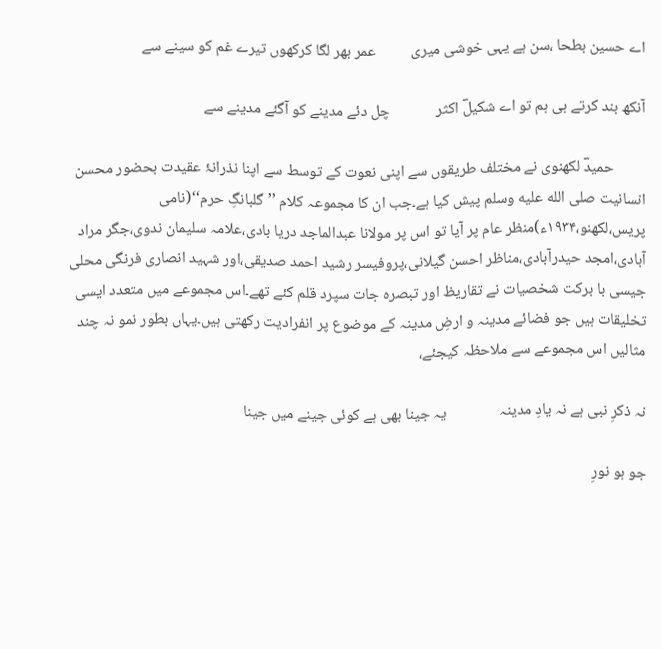اے حسین بطحا ،سن ہے یہی خوشی میری          عمر بھر لگا کرکھوں تیرے غم کو سینے سے

آنکھ بند کرتے ہی ہم تو اے شکیلؔ اکثر             چل دئے مدینے کو آگئے مدینے سے

         حمیدؔ لکھنوی نے مختلف طریقوں سے اپنی نعوت کے توسط سے اپنا نذرانۂ عقیدت بحضور محسن انسانیت صلى الله عليه وسلم پیش کیا ہے۔جب ان کا مجموعہ کلام ’’گلبانگِ حرم‘‘(نامی پریس،لکھنو،۱۹۳۴ء)منظر عام پر آیا تو اس پر مولانا عبدالماجد دریا بادی،علامہ سلیمان ندوی،جگر مراد آبادی،امجد حیدرآبادی،مناظر احسن گیلانی،پروفیسر رشید احمد صدیقی،اور شہید انصاری فرنگی محلی جیسی با برکت شخصیات نے تقاریظ اور تبصرہ جات سپرد قلم کئے تھے۔اس مجموعے میں متعدد ایسی تخلیقات ہیں جو فضائے مدینہ و ارضِ مدینہ کے موضوع پر انفرادیت رکھتی ہیں۔یہاں بطور نمو نہ چند مثالیں اس مجموعے سے ملاحظہ کیجئے،

نہ ذکرِ نبی ہے نہ یادِ مدینہ               یہ جینا بھی ہے کوئی جینے میں جینا

جو ہو نورِ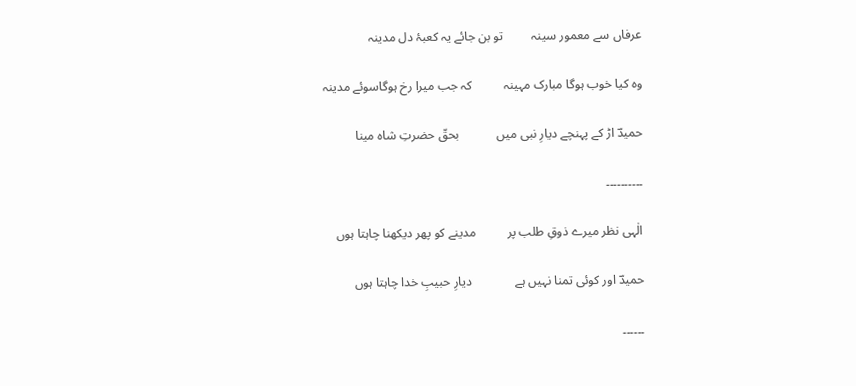عرفاں سے معمور سینہ         تو بن جائے یہ کعبۂ دل مدینہ

وہ کیا خوب ہوگا مبارک مہینہ          کہ جب میرا رخ ہوگاسوئے مدینہ

حمیدؔ اڑ کے پہنچے دیارِ نبی میں            بحقّ حضرتِ شاہ مینا

۔۔۔۔۔۔۔۔۔۔

الٰہی نظر میرے ذوقِ طلب پر          مدینے کو پھر دیکھنا چاہتا ہوں

حمیدؔ اور کوئی تمنا نہیں ہے              دیارِ حبیبِ خدا چاہتا ہوں

۔۔۔۔۔۔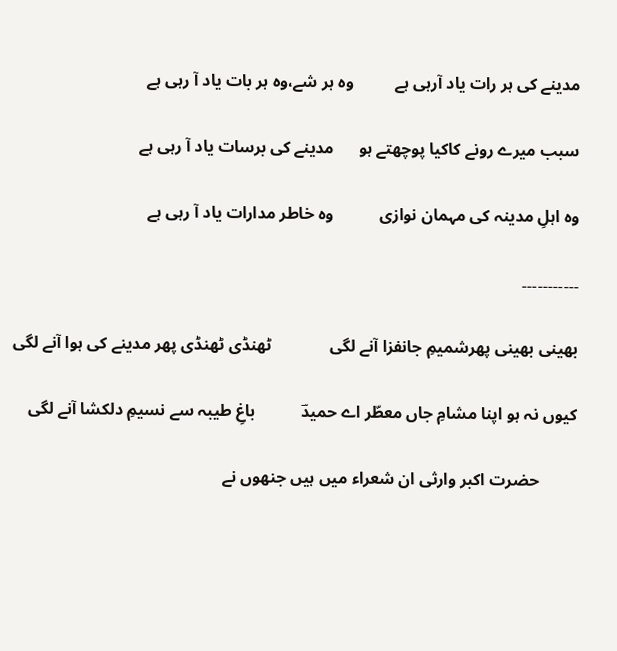مدینے کی ہر رات یاد آرہی ہے          وہ ہر شے،وہ ہر بات یاد آ رہی ہے

سبب میرے رونے کاکیا پوچھتے ہو      مدینے کی برسات یاد آ رہی ہے

وہ اہلِ مدینہ کی مہمان نوازی           وہ خاطر مدارات یاد آ رہی ہے

۔۔۔۔۔۔۔۔۔۔۔

بھینی بھینی پھرشمیمِ جانفزا آنے لگی              ٹھنڈی ٹھنڈی پھر مدینے کی ہوا آنے لگی

کیوں نہ ہو اپنا مشامِ جاں معطّر اے حمیدؔ           باغِ طیبہ سے نسیمِ دلکشا آنے لگی

         حضرت اکبر وارثی ان شعراء میں ہیں جنھوں نے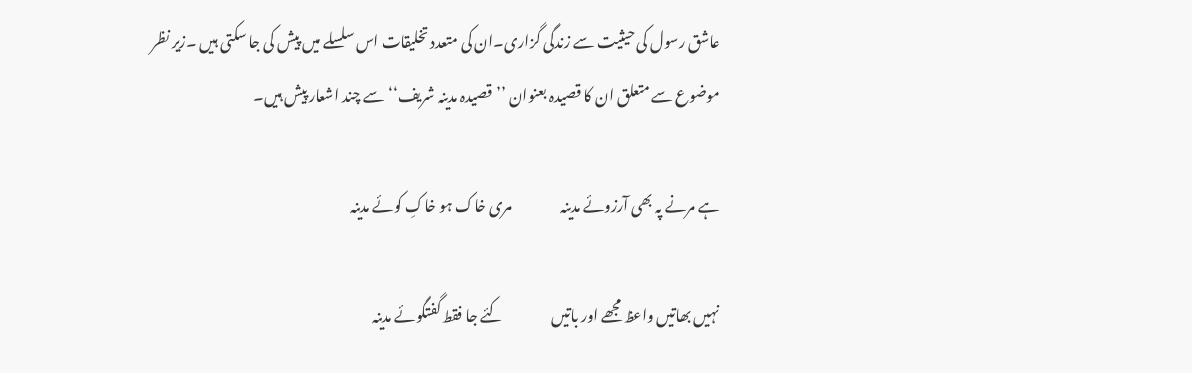عاشق رسول کی حیثیت سے زندگی گزاری۔ان کی متعدد تخلیقات اس سلسلے میں پیش کی جا سکتی ہیں ۔زیر نظر موضوع سے متعلق ان کا قصیدہ بعنوان ’’قصیدہ مدینہ شریف‘‘سے چند اشعار پیش ہیں۔

ہے مرنے پہ بھی آرزوئے مدینہ                 مری خاک ہو خاکِ کوئے مدینہ

نہیں بھاتیں واعظ مجھے اور باتیں                 کئے جا فقط گفتگوئے مدینہ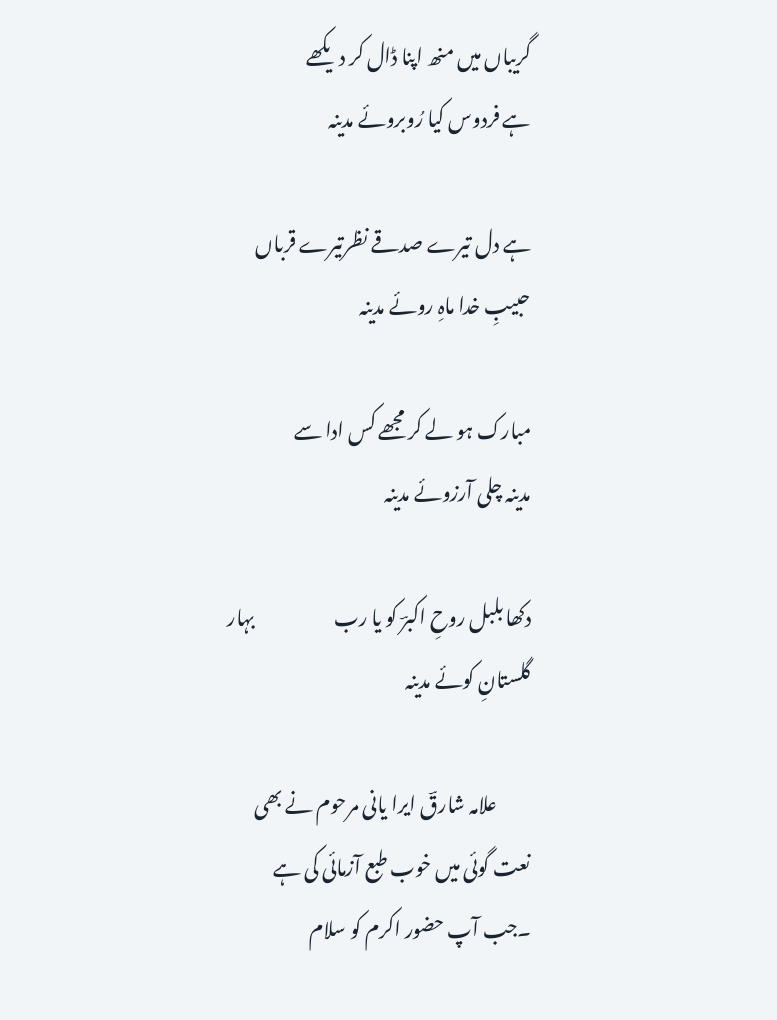گریباں میں منھ اپنا ڈال کر دیکھے                 ہے فردوس کیا رُوبروئے مدینہ

ہے دل تیرے صدقے نظرتیرے قرباں        حبیبِ خدا ماہِ روئے مدینہ

مبارک ہو لے کر مجھے کس ادا سے               مدینہ چلی آرزوئے مدینہ

دکھا بلبل روحِ اکبرؔ کو یا رب                     بہار گلستانِ کوئے مدینہ

         علامہ شارقؔ ایرا یانی مرحوم نے بھی نعت گوئی میں خوب طبع آزمائی کی ہے ۔جب آپ حضور اکرم کو سلام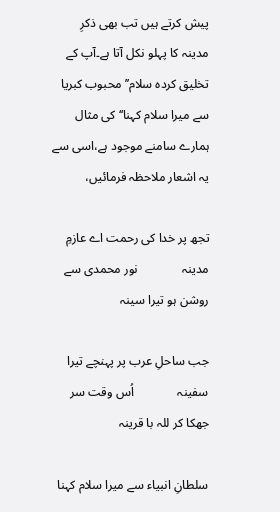پیش کرتے ہیں تب بھی ذکرِ مدینہ کا پہلو نکل آتا ہے۔آپ کے تخلیق کردہ سلام’’محبوب کبریا سے میرا سلام کہنا‘‘کی مثال ہمارے سامنے موجود ہے،اسی سے یہ اشعار ملاحظہ فرمائیں،

تجھ پر خدا کی رحمت اے عازمِ مدینہ              نور محمدی سے روشن ہو تیرا سینہ

جب ساحلِ عرب پر پہنچے تیرا سفینہ              اُس وقت سر جھکا کر للہ با قرینہ

سلطانِ انبیاء سے میرا سلام کہنا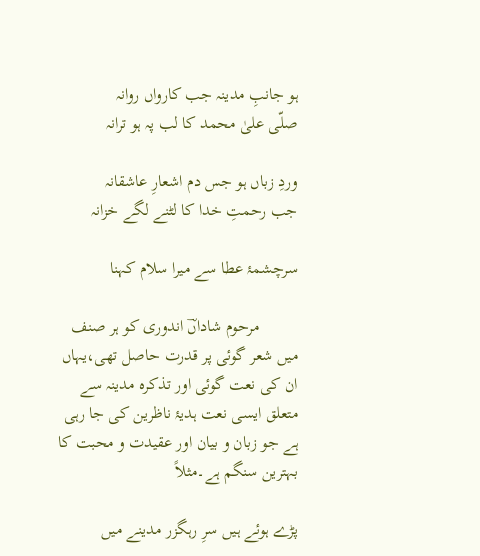ہو جانبِ مدینہ جب کارواں روانہ                صلّی علیٰ محمد کا لب پہ ہو ترانہ

وردِ زباں ہو جس دم اشعارِ عاشقانہ               جب رحمتِ خدا کا لٹنے لگے خزانہ

سرچشمۂ عطا سے میرا سلام کہنا

         مرحوم شاداںؔ اندوری کو ہر صنف میں شعر گوئی پر قدرت حاصل تھی،یہاں ان کی نعت گوئی اور تذکرہ مدینہ سے متعلق ایسی نعت ہدیۂ ناظرین کی جا رہی ہے جو زبان و بیان اور عقیدت و محبت کا بہترین سنگم ہے۔مثلاً

پڑے ہوئے ہیں سرِ رہگزر مدینے میں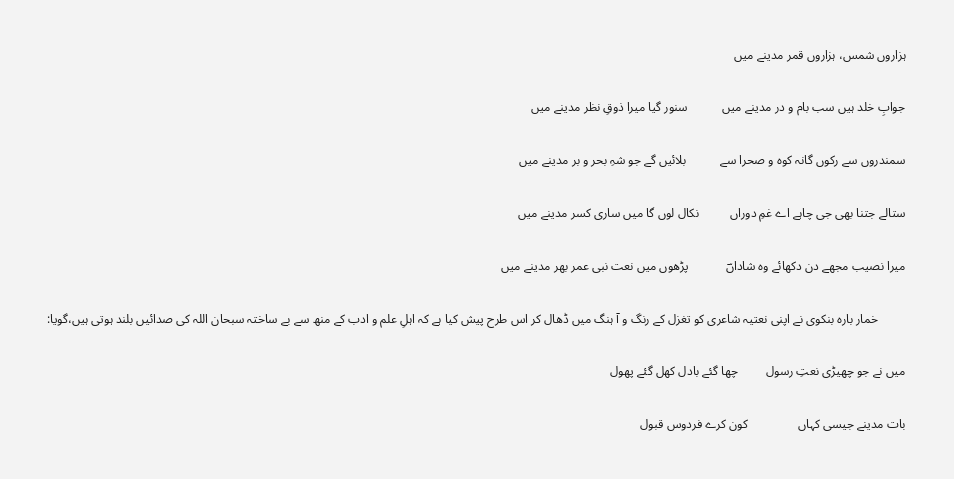ہزاروں شمس، ہزاروں قمر مدینے میں

جوابِ خلد ہیں سب بام و در مدینے میں           سنور گیا میرا ذوقِ نظر مدینے میں

سمندروں سے رکوں گانہ کوہ و صحرا سے           بلائیں گے جو شہِ بحر و بر مدینے میں

ستالے جتنا بھی جی چاہے اے غمِ دوراں          نکال لوں گا میں ساری کسر مدینے میں

میرا نصیب مجھے دن دکھائے وہ شاداںؔ            پڑھوں میں نعت نبی عمر بھر مدینے میں

         خمار بارہ بنکوی نے اپنی نعتیہ شاعری کو تغزل کے رنگ و آ ہنگ میں ڈھال کر اس طرح پیش کیا ہے کہ اہلِ علم و ادب کے منھ سے بے ساختہ سبحان اللہ کی صدائیں بلند ہوتی ہیں،گویا:

میں نے جو چھیڑی نعتِ رسول         چھا گئے بادل کھل گئے پھول

بات مدینے جیسی کہاں                کون کرے فردوس قبول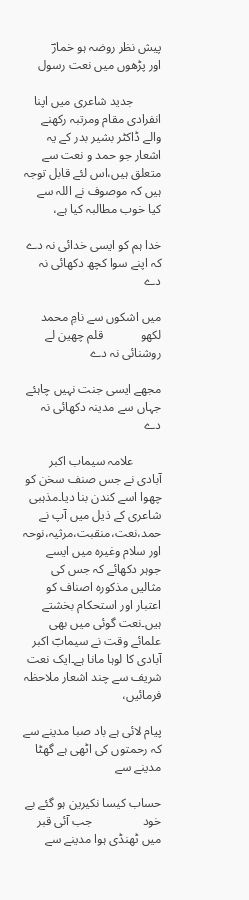پیش نظر روضہ ہو خمارؔ                 اور پڑھوں میں نعت رسول

         جدید شاعری میں اپنا انفرادی مقام ومرتبہ رکھنے والے ڈاکٹر بشیر بدر کے یہ اشعار جو حمد و نعت سے متعلق ہیں،اس لئے قابل توجہ ہیں کہ موصوف نے اللہ سے کیا خوب مطالبہ کیا ہے،

خدا ہم کو ایسی خدائی نہ دے            کہ اپنے سوا کچھ دکھائی نہ دے

میں اشکوں سے نامِ محمد لکھو            قلم چھین لے روشنائی نہ دے

مجھے ایسی جنت نہیں چاہئے             جہاں سے مدینہ دکھائی نہ دے

         علامہ سیماب اکبر آبادی نے جس صنف سخن کو چھوا اسے کندن بنا دیا۔مذہبی شاعری کے ذیل میں آپ نے حمد،نعت،منقبت،مرثیہ،نوحہ اور سلام وغیرہ میں ایسے جوہر دکھائے کہ جس کی مثالیں مذکورہ اصناف کو اعتبار اور استحکام بخشتے ہیں۔نعت گوئی میں بھی علمائے وقت نے سیمابؔ اکبر آبادی کا لوہا مانا ہے۔ایک نعت شریف سے چند اشعار ملاحظہ فرمائیں،

پیام لائی ہے باد صبا مدینے سے                   کہ رحمتوں کی اٹھی ہے گھٹا مدینے سے

حساب کیسا نکیرین ہو گئے بے خود                جب آئی قبر میں ٹھنڈی ہوا مدینے سے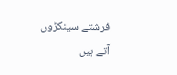فرشتے سینکڑوں آتے ہیں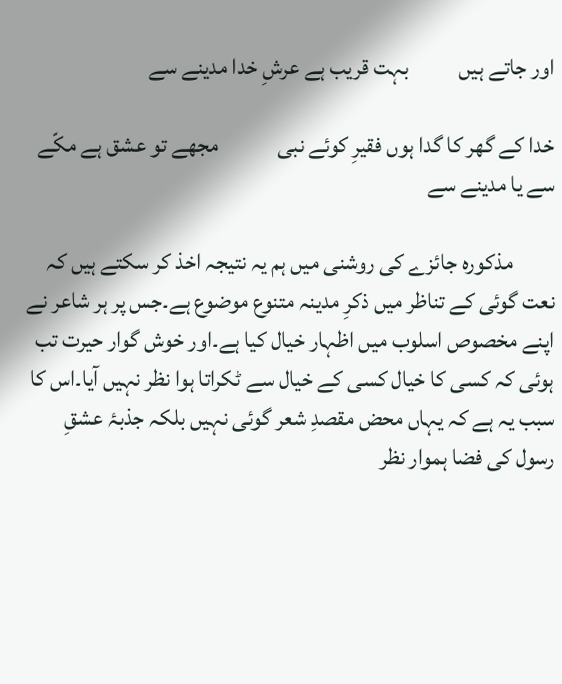اور جاتے ہیں           بہت قریب ہے عرشِ خدا مدینے سے

خدا کے گھر کا گدا ہوں فقیرِ کوئے نبی             مجھے تو عشق ہے مکّے سے یا مدینے سے

         مذکورہ جائزے کی روشنی میں ہم یہ نتیجہ اخذ کر سکتے ہیں کہ نعت گوئی کے تناظر میں ذکرِ مدینہ متنوع موضوع ہے۔جس پر ہر شاعر نے اپنے مخصوص اسلوب میں اظہار خیال کیا ہے۔اور خوش گوار حیرت تب ہوئی کہ کسی کا خیال کسی کے خیال سے ٹکراتا ہوا نظر نہیں آیا۔اس کا سبب یہ ہے کہ یہاں محض مقصدِ شعر گوئی نہیں بلکہ جذبۂ عشقِ رسول کی فضا ہموار نظر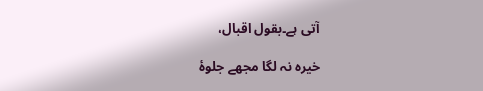آتی ہے۔بقول اقبال،

خیرہ نہ لگا مجھے جلوۂ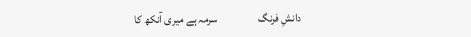دانشِ فرنگ                  سرمہ ہے میری آنکھ کا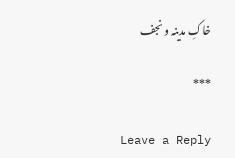خاکِ مدینہ و نجف

***

Leave a Reply